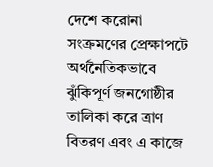দেশে করোনা সংক্রমণের প্রেক্ষাপটে অর্থনৈতিকভাবে ঝুঁকিপূর্ণ জনগোষ্ঠীর তালিকা করে ত্রাণ বিতরণ এবং এ কাজে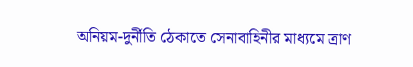অনিয়ম-দুর্নীতি ঠেকাতে সেনাবাহিনীর মাধ্যমে ত্রাণ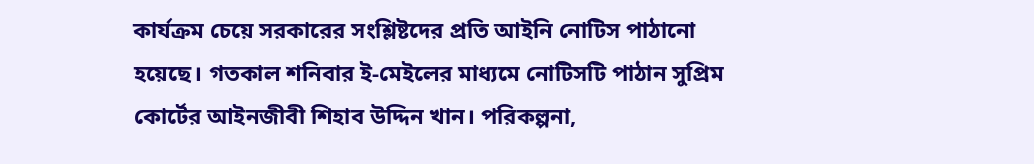কার্যক্রম চেয়ে সরকারের সংশ্লিষ্টদের প্রতি আইনি নোটিস পাঠানো হয়েছে। গতকাল শনিবার ই-মেইলের মাধ্যমে নোটিসটি পাঠান সুপ্রিম কোর্টের আইনজীবী শিহাব উদ্দিন খান। পরিকল্পনা,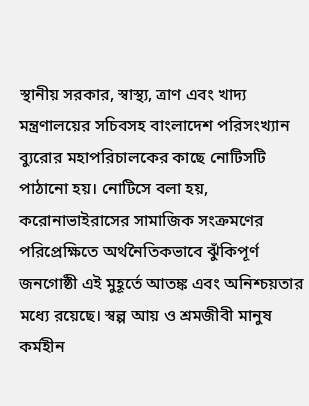স্থানীয় সরকার, স্বাস্থ্য, ত্রাণ এবং খাদ্য মন্ত্রণালয়ের সচিবসহ বাংলাদেশ পরিসংখ্যান ব্যুরোর মহাপরিচালকের কাছে নোটিসটি পাঠানো হয়। নোটিসে বলা হয়, করোনাভাইরাসের সামাজিক সংক্রমণের পরিপ্রেক্ষিতে অর্থনৈতিকভাবে ঝুঁকিপূর্ণ জনগোষ্ঠী এই মুহূর্তে আতঙ্ক এবং অনিশ্চয়তার মধ্যে রয়েছে। স্বল্প আয় ও শ্রমজীবী মানুষ কর্মহীন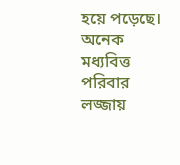হয়ে পড়েছে। অনেক মধ্যবিত্ত পরিবার লজ্জায়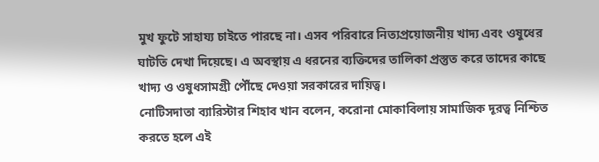মুখ ফুটে সাহায্য চাইতে পারছে না। এসব পরিবারে নিত্যপ্রয়োজনীয় খাদ্য এবং ওষুধের ঘাটতি দেখা দিয়েছে। এ অবস্থায় এ ধরনের ব্যক্তিদের তালিকা প্রস্তুত করে তাদের কাছে খাদ্য ও ওষুধসামগ্রী পৌঁছে দেওয়া সরকারের দায়িত্ব।
নোটিসদাতা ব্যারিস্টার শিহাব খান বলেন, করোনা মোকাবিলায় সামাজিক দূরত্ব নিশ্চিত করতে হলে এই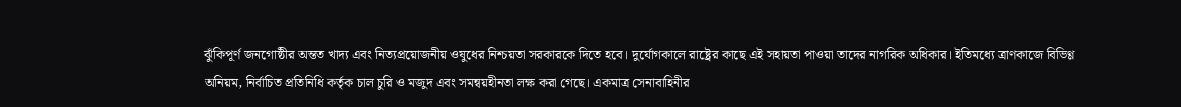ঝুঁকিপূর্ণ জনগোষ্ঠীর অন্তত খাদ্য এবং নিত্যপ্রয়োজনীয় ওষুধের নিশ্চয়তা সরকারকে দিতে হবে। দুর্যোগকালে রাষ্ট্রের কাছে এই সহায়তা পাওয়া তাদের নাগরিক অধিকার। ইতিমধ্যে ত্রাণকাজে বিভিণ্ণ অনিয়ম, নির্বাচিত প্রতিনিধি কর্তৃক চাল চুরি ও মজুদ এবং সমন্বয়হীনতা লক্ষ করা গেছে। একমাত্র সেনাবাহিনীর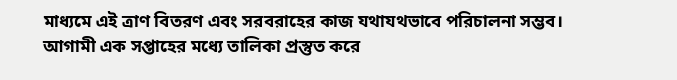মাধ্যমে এই ত্রাণ বিতরণ এবং সরবরাহের কাজ যথাযথভাবে পরিচালনা সম্ভব। আগামী এক সপ্তাহের মধ্যে তালিকা প্রস্তুত করে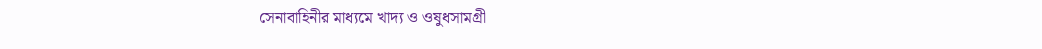সেনাবাহিনীর মাধ্যমে খাদ্য ও ওষুধসামগ্রী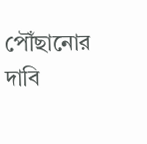পৌঁছানোর দাবি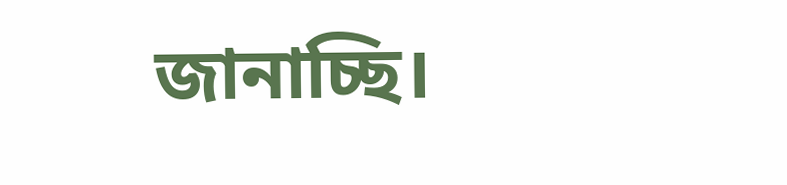জানাচ্ছি।